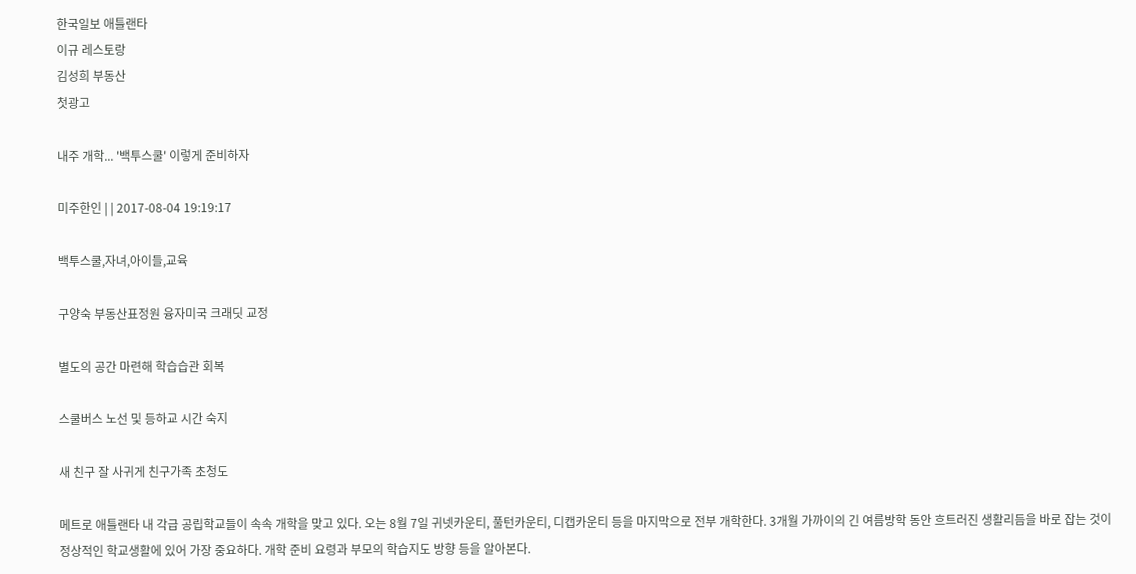한국일보 애틀랜타
이규 레스토랑
김성희 부동산
첫광고

내주 개학... '백투스쿨' 이렇게 준비하자

미주한인 | | 2017-08-04 19:19:17

백투스쿨,자녀,아이들,교육

구양숙 부동산표정원 융자미국 크래딧 교정

별도의 공간 마련해 학습습관 회복

스쿨버스 노선 및 등하교 시간 숙지

새 친구 잘 사귀게 친구가족 초청도

메트로 애틀랜타 내 각급 공립학교들이 속속 개학을 맞고 있다. 오는 8월 7일 귀넷카운티, 풀턴카운티, 디캡카운티 등을 마지막으로 전부 개학한다. 3개월 가까이의 긴 여름방학 동안 흐트러진 생활리듬을 바로 잡는 것이 정상적인 학교생활에 있어 가장 중요하다. 개학 준비 요령과 부모의 학습지도 방향 등을 알아본다.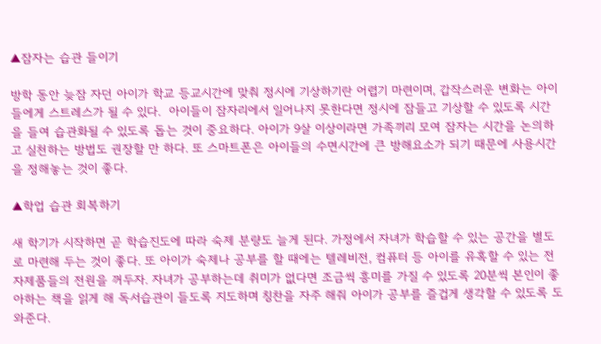▲잠자는 습관 들이기

방학 동안 늦잠 자던 아이가 학교 등교시간에 맞춰 정시에 기상하기란 어렵기 마련이며, 갑작스러운 변화는 아이들에게 스트레스가 될 수 있다.  아이들이 잠자리에서 일어나지 못한다면 정시에 잠들고 기상할 수 있도록 시간을 들여 습관화될 수 있도록 돕는 것이 중요하다. 아이가 9살 이상이라면 가족끼리 모여 잠자는 시간을 논의하고 실천하는 방법도 권장할 만 하다. 또 스마트폰은 아이들의 수면시간에 큰 방해요소가 되기 때문에 사용시간을 정해놓는 것이 좋다.

▲학업 습관 회복하기

새 학기가 시작하면 곧 학습진도에 따라 숙제 분량도 늘게 된다. 가정에서 자녀가 학습할 수 있는 공간을 별도로 마련해 두는 것이 좋다. 또 아이가 숙제나 공부를 할 때에는 텔레비전, 컴퓨터 등 아이를 유혹할 수 있는 전자제품들의 전원을 꺼두자. 자녀가 공부하는데 취미가 없다면 조금씩 흥미를 가질 수 있도록 20분씩 본인이 좋아하는 책을 읽게 해 독서습관이 들도록 지도하며 칭찬을 자주 해줘 아이가 공부를 즐겁게 생각할 수 있도록 도와준다.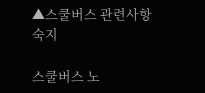▲스쿨버스 관련사항 숙지

스쿨버스 노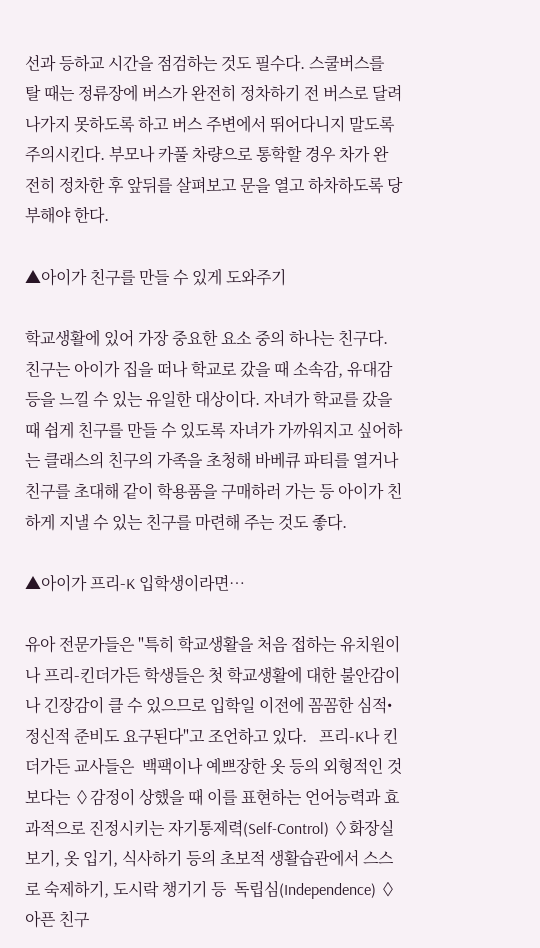선과 등하교 시간을 점검하는 것도 필수다. 스쿨버스를 탈 때는 정류장에 버스가 완전히 정차하기 전 버스로 달려나가지 못하도록 하고 버스 주변에서 뛰어다니지 말도록 주의시킨다. 부모나 카풀 차량으로 통학할 경우 차가 완전히 정차한 후 앞뒤를 살펴보고 문을 열고 하차하도록 당부해야 한다.

▲아이가 친구를 만들 수 있게 도와주기

학교생활에 있어 가장 중요한 요소 중의 하나는 친구다. 친구는 아이가 집을 떠나 학교로 갔을 때 소속감, 유대감 등을 느낄 수 있는 유일한 대상이다. 자녀가 학교를 갔을 때 쉽게 친구를 만들 수 있도록 자녀가 가까워지고 싶어하는 클래스의 친구의 가족을 초청해 바베큐 파티를 열거나 친구를 초대해 같이 학용품을 구매하러 가는 등 아이가 친하게 지낼 수 있는 친구를 마련해 주는 것도 좋다.

▲아이가 프리-K 입학생이라면…

유아 전문가들은 "특히 학교생활을 처음 접하는 유치원이나 프리-킨더가든 학생들은 첫 학교생활에 대한 불안감이나 긴장감이 클 수 있으므로 입학일 이전에 꼼꼼한 심적•정신적 준비도 요구된다"고 조언하고 있다.   프리-K나 킨더가든 교사들은  백팩이나 예쁘장한 옷 등의 외형적인 것보다는 ◊감정이 상했을 때 이를 표현하는 언어능력과 효과적으로 진정시키는 자기통제력(Self-Control) ◊화장실 보기, 옷 입기, 식사하기 등의 초보적 생활습관에서 스스로 숙제하기, 도시락 챙기기 등  독립심(Independence) ◊아픈 친구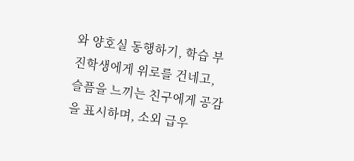와 양호실 동행하기, 학습 부진학생에게 위로를 건네고, 슬픔을 느끼는 친구에게 공감을 표시하며, 소외 급우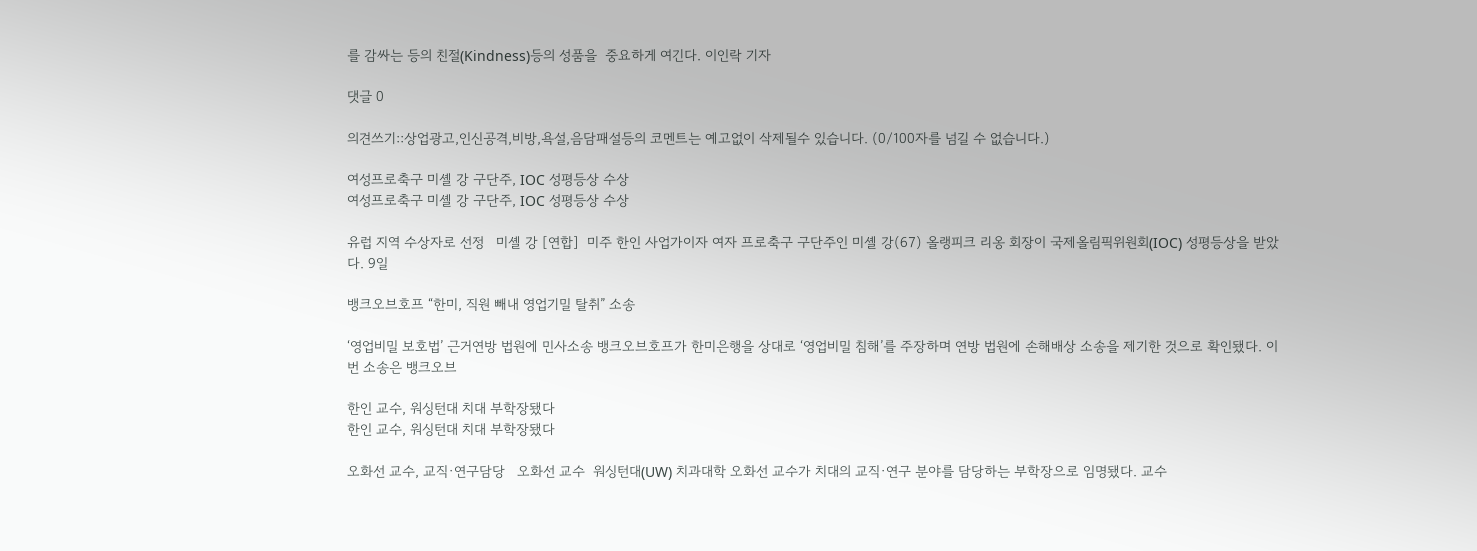를 감싸는 등의 친절(Kindness)등의 성품을  중요하게 여긴다. 이인락 기자

댓글 0

의견쓰기::상업광고,인신공격,비방,욕설,음담패설등의 코멘트는 예고없이 삭제될수 있습니다. (0/100자를 넘길 수 없습니다.)

여성프로축구 미셸 강 구단주, IOC 성평등상 수상
여성프로축구 미셸 강 구단주, IOC 성평등상 수상

유럽 지역 수상자로 선정   미셸 강 [연합]  미주 한인 사업가이자 여자 프로축구 구단주인 미셸 강(67) 올랭피크 리옹 회장이 국제올림픽위원회(IOC) 성평등상을 받았다. 9일

뱅크오브호프 “한미, 직원 빼내 영업기밀 탈취” 소송

‘영업비밀 보호법’ 근거연방 법원에 민사소송 뱅크오브호프가 한미은행을 상대로 ‘영업비밀 침해’를 주장하며 연방 법원에 손해배상 소송을 제기한 것으로 확인됐다. 이번 소송은 뱅크오브

한인 교수, 워싱턴대 치대 부학장됐다
한인 교수, 워싱턴대 치대 부학장됐다

오화선 교수, 교직·연구담당   오화선 교수  워싱턴대(UW) 치과대학 오화선 교수가 치대의 교직·연구 분야를 담당하는 부학장으로 임명됐다. 교수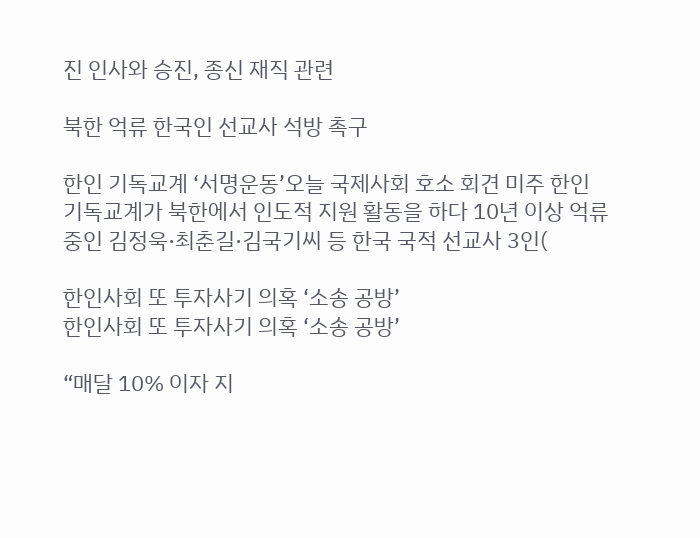진 인사와 승진, 종신 재직 관련

북한 억류 한국인 선교사 석방 촉구

한인 기독교계 ‘서명운동’오늘 국제사회 호소 회견 미주 한인 기독교계가 북한에서 인도적 지원 활동을 하다 10년 이상 억류 중인 김정욱·최춘길·김국기씨 등 한국 국적 선교사 3인(

한인사회 또 투자사기 의혹 ‘소송 공방’
한인사회 또 투자사기 의혹 ‘소송 공방’

“매달 10% 이자 지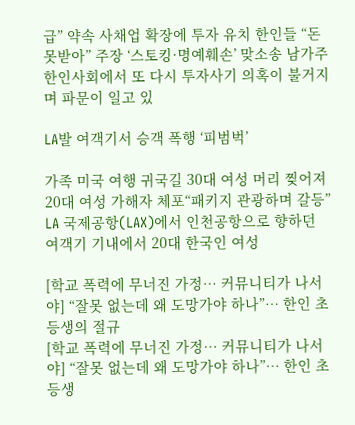급” 약속 사채업 확장에 투자 유치 한인들 “돈 못받아” 주장 ‘스토킹·명예훼손’ 맞소송 남가주 한인사회에서 또 다시 투자사기 의혹이 불거지며 파문이 일고 있

LA발 여객기서 승객 폭행 ‘피범벅’

가족 미국 여행 귀국길 30대 여성 머리 찢어져 20대 여성 가해자 체포“패키지 관광하며 갈등” LA 국제공항(LAX)에서 인천공항으로 향하던 여객기 기내에서 20대 한국인 여성

[학교 폭력에 무너진 가정… 커뮤니티가 나서야] “잘못 없는데 왜 도망가야 하나”… 한인 초등생의 절규
[학교 폭력에 무너진 가정… 커뮤니티가 나서야] “잘못 없는데 왜 도망가야 하나”… 한인 초등생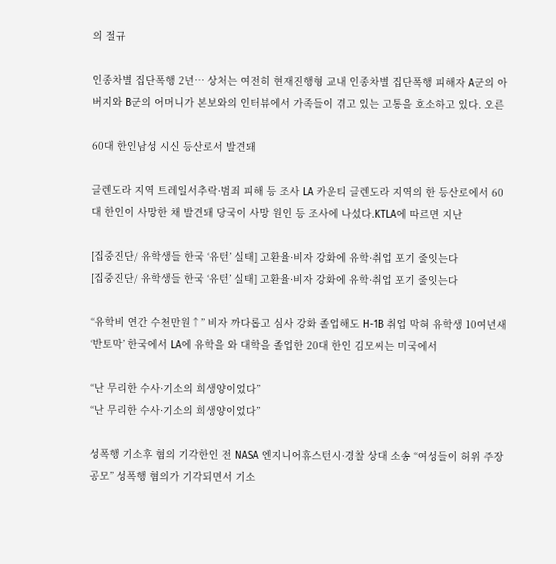의 절규

인종차별 집단폭행 2년… 상처는 여전히 현재진행형 교내 인종차별 집단폭행 피해자 A군의 아버지와 B군의 어머니가 본보와의 인터뷰에서 가족들이 겪고 있는 고통을 호소하고 있다. 오른

60대 한인남성 시신 등산로서 발견돼

글렌도라 지역 트레일서추락·범죄 피해 등 조사 LA 카운티 글렌도라 지역의 한 등산로에서 60대 한인이 사망한 채 발견돼 당국이 사망 원인 등 조사에 나섰다.KTLA에 따르면 지난

[집중진단/ 유학생들 한국 ‘유턴’ 실태] 고환율·비자 강화에 유학·취업 포기 줄잇는다
[집중진단/ 유학생들 한국 ‘유턴’ 실태] 고환율·비자 강화에 유학·취업 포기 줄잇는다

“유학비 연간 수천만원↑” 비자 까다롭고 심사 강화 졸업해도 H-1B 취업 막혀 유학생 10여년새 ‘반토막’ 한국에서 LA에 유학을 와 대학을 졸업한 20대 한인 김모씨는 미국에서

“난 무리한 수사·기소의 희생양이었다”
“난 무리한 수사·기소의 희생양이었다”

성폭행 기소후 혐의 기각한인 전 NASA 엔지니어휴스턴시·경찰 상대 소송 “여성들이 허위 주장 공모” 성폭행 혐의가 기각되면서 기소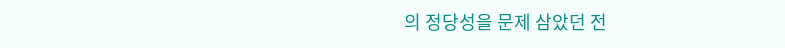의 정당성을 문제 삼았던 전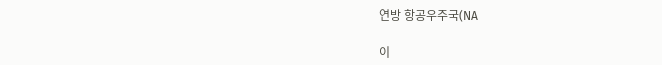연방 항공우주국(NA

이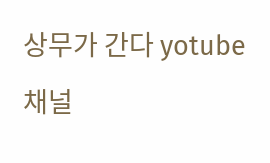상무가 간다 yotube 채널